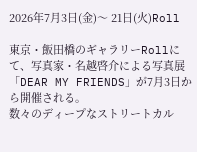2026年7月3日(金)〜 21日(火)Roll

東京・飯田橋のギャラリーRollにて、写真家・名越啓介による写真展「DEAR MY FRIENDS」が7月3日から開催される。
数々のディープなストリートカル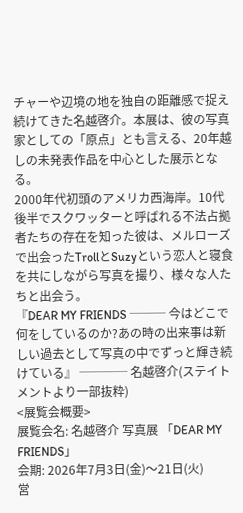チャーや辺境の地を独自の距離感で捉え続けてきた名越啓介。本展は、彼の写真家としての「原点」とも言える、20年越しの未発表作品を中心とした展示となる。
2000年代初頭のアメリカ西海岸。10代後半でスクワッターと呼ばれる不法占拠者たちの存在を知った彼は、メルローズで出会ったTrollとSuzyという恋人と寝食を共にしながら写真を撮り、様々な人たちと出会う。
『DEAR MY FRIENDS ─── 今はどこで何をしているのか?あの時の出来事は新しい過去として写真の中でずっと輝き続けている』 ──── 名越啓介(ステイトメントより一部抜粋)
<展覧会概要>
展覧会名: 名越啓介 写真展 「DEAR MY FRIENDS」
会期: 2026年7月3日(金)〜21日(火)
営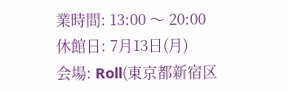業時間: 13:00 〜 20:00
休館日: 7月13日(月)
会場: Roll(東京都新宿区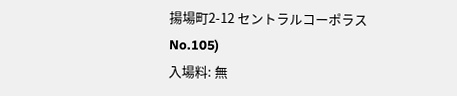揚場町2-12 セントラルコーポラス No.105)
入場料: 無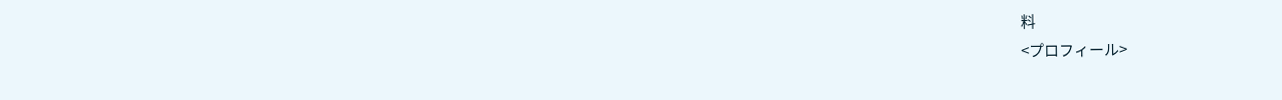料
<プロフィール>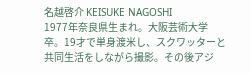名越啓介 KEISUKE NAGOSHI
1977年奈良県⽣まれ。⼤阪芸術⼤学卒。19才で単⾝渡⽶し、スクワッターと共同⽣活をしながら撮影。その後アジ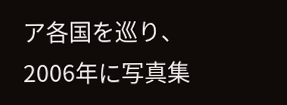ア各国を巡り、2006年に写真集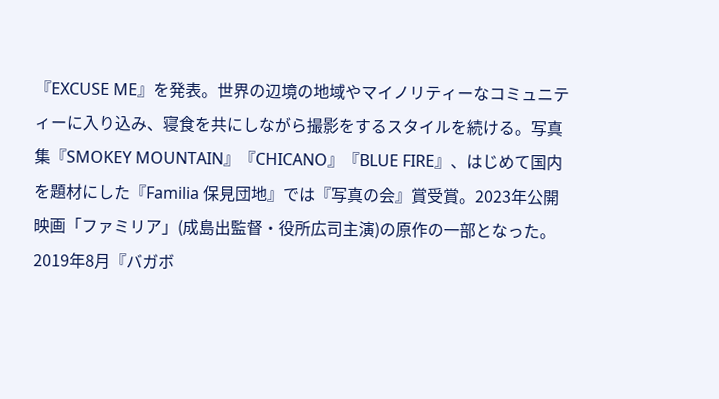『EXCUSE ME』を発表。世界の辺境の地域やマイノリティーなコミュニティーに⼊り込み、寝⾷を共にしながら撮影をするスタイルを続ける。写真集『SMOKEY MOUNTAIN』『CHICANO』『BLUE FIRE』、はじめて国内を題材にした『Familia 保⾒団地』では『写真の会』賞受賞。2023年公開映画「ファミリア」(成島出監督・役所広司主演)の原作の⼀部となった。2019年8⽉『バガボ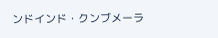ンドインド・クンブメーラ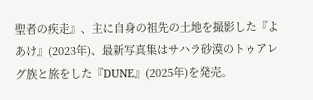聖者の疾⾛』、主に⾃⾝の祖先の⼟地を撮影した『よあけ』(2023年)、最新写真集はサハラ砂漠のトゥアレグ族と旅をした『DUNE』(2025年)を発売。